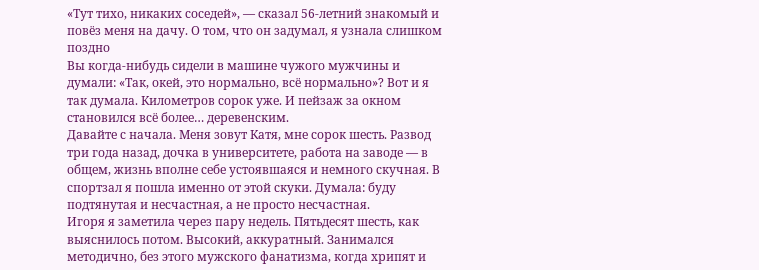«Тут тихо, никаких соседей», — сказал 56-летний знакомый и повёз меня на дачу. О том, что он задумал, я узнала слишком поздно
Вы когда-нибудь сидели в машине чужого мужчины и думали: «Так, окей, это нормально, всё нормально»? Вот и я так думала. Километров сорок уже. И пейзаж за окном становился всё более… деревенским.
Давайте с начала. Меня зовут Катя, мне сорок шесть. Развод три года назад, дочка в университете, работа на заводе — в общем, жизнь вполне себе устоявшаяся и немного скучная. В спортзал я пошла именно от этой скуки. Думала: буду подтянутая и несчастная, а не просто несчастная.
Игоря я заметила через пару недель. Пятьдесят шесть, как выяснилось потом. Высокий, аккуратный. Занимался методично, без этого мужского фанатизма, когда хрипят и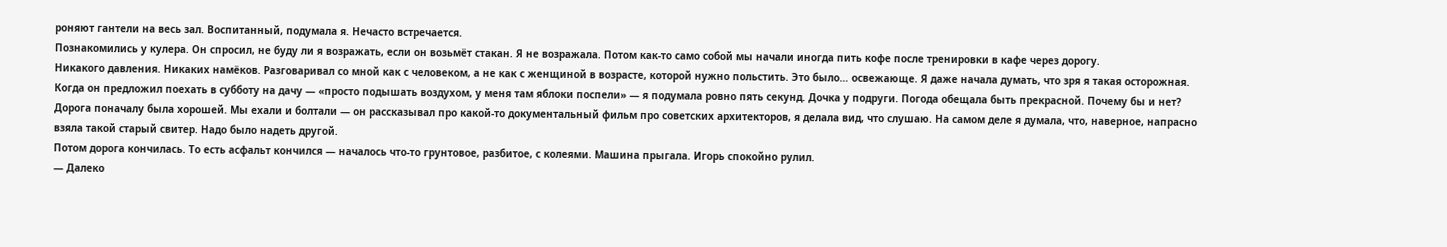роняют гантели на весь зал. Воспитанный, подумала я. Нечасто встречается.
Познакомились у кулера. Он спросил, не буду ли я возражать, если он возьмёт стакан. Я не возражала. Потом как-то само собой мы начали иногда пить кофе после тренировки в кафе через дорогу.
Никакого давления. Никаких намёков. Разговаривал со мной как с человеком, а не как с женщиной в возрасте, которой нужно польстить. Это было… освежающе. Я даже начала думать, что зря я такая осторожная.
Когда он предложил поехать в субботу на дачу — «просто подышать воздухом, у меня там яблоки поспели» — я подумала ровно пять секунд. Дочка у подруги. Погода обещала быть прекрасной. Почему бы и нет?
Дорога поначалу была хорошей. Мы ехали и болтали — он рассказывал про какой-то документальный фильм про советских архитекторов, я делала вид, что слушаю. На самом деле я думала, что, наверное, напрасно взяла такой старый свитер. Надо было надеть другой.
Потом дорога кончилась. То есть асфальт кончился — началось что-то грунтовое, разбитое, с колеями. Машина прыгала. Игорь спокойно рулил.
— Далеко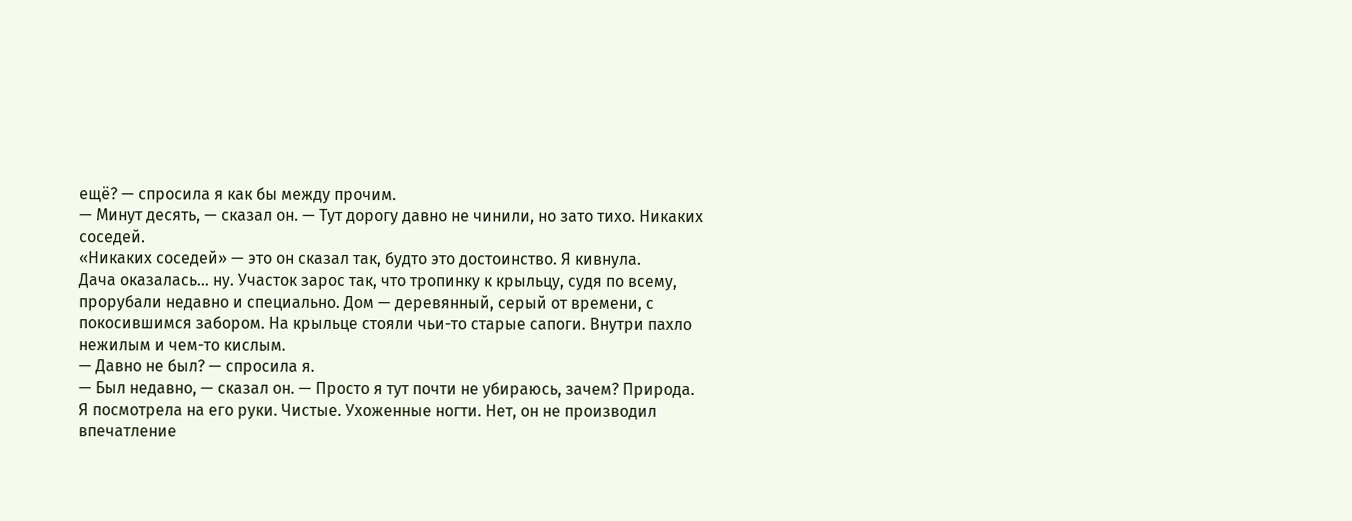ещё? — спросила я как бы между прочим.
— Минут десять, — сказал он. — Тут дорогу давно не чинили, но зато тихо. Никаких соседей.
«Никаких соседей» — это он сказал так, будто это достоинство. Я кивнула.
Дача оказалась… ну. Участок зарос так, что тропинку к крыльцу, судя по всему, прорубали недавно и специально. Дом — деревянный, серый от времени, с покосившимся забором. На крыльце стояли чьи-то старые сапоги. Внутри пахло нежилым и чем-то кислым.
— Давно не был? — спросила я.
— Был недавно, — сказал он. — Просто я тут почти не убираюсь, зачем? Природа.
Я посмотрела на его руки. Чистые. Ухоженные ногти. Нет, он не производил впечатление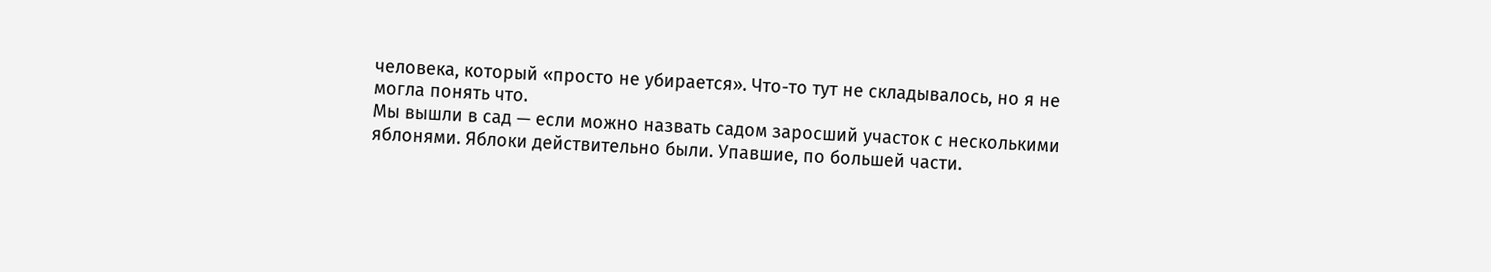человека, который «просто не убирается». Что-то тут не складывалось, но я не могла понять что.
Мы вышли в сад — если можно назвать садом заросший участок с несколькими яблонями. Яблоки действительно были. Упавшие, по большей части.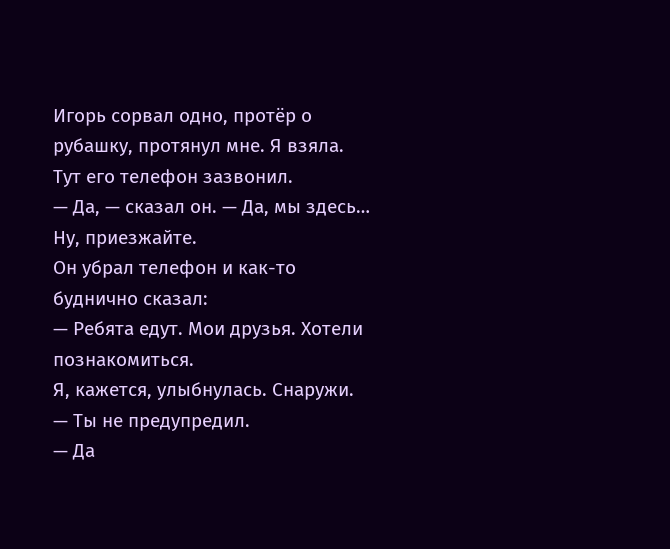Игорь сорвал одно, протёр о рубашку, протянул мне. Я взяла.
Тут его телефон зазвонил.
— Да, — сказал он. — Да, мы здесь… Ну, приезжайте.
Он убрал телефон и как-то буднично сказал:
— Ребята едут. Мои друзья. Хотели познакомиться.
Я, кажется, улыбнулась. Снаружи.
— Ты не предупредил.
— Да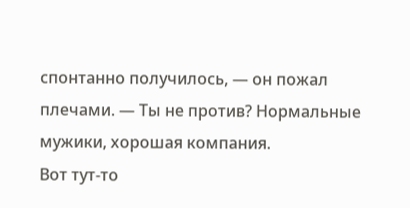спонтанно получилось, — он пожал плечами. — Ты не против? Нормальные мужики, хорошая компания.
Вот тут-то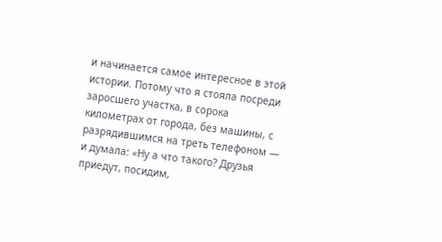и начинается самое интересное в этой истории. Потому что я стояла посреди заросшего участка, в сорока километрах от города, без машины, с разрядившимся на треть телефоном — и думала: «Ну а что такого? Друзья приедут, посидим,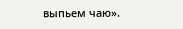выпьем чаю».